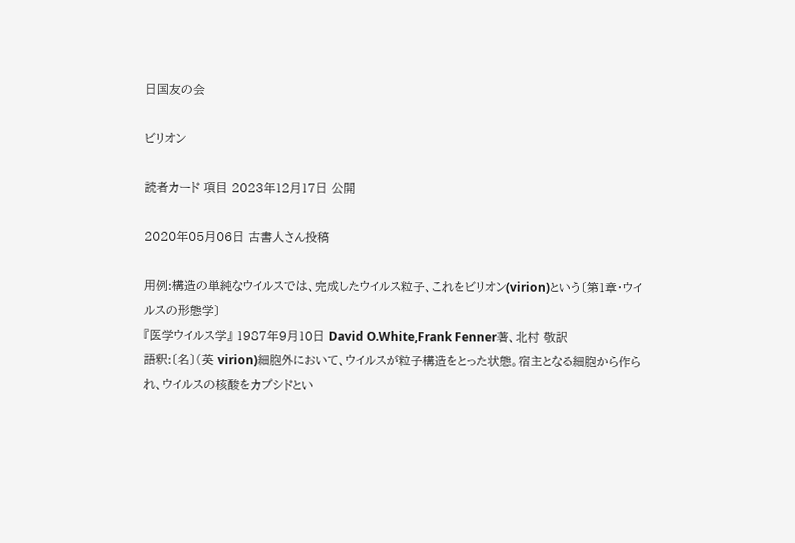日国友の会

ビリオン

読者カード 項目 2023年12月17日 公開

2020年05月06日 古書人さん投稿

用例:構造の単純なウイルスでは、完成したウイルス粒子、これをビリオン(virion)という〔第1章・ウイルスの形態学〕
『医学ウイルス学』 1987年9月10日 David O.White,Frank Fenner著、北村 敬訳
語釈:〔名〕(英 virion)細胞外において、ウイルスが粒子構造をとった状態。宿主となる細胞から作られ、ウイルスの核酸をカプシドとい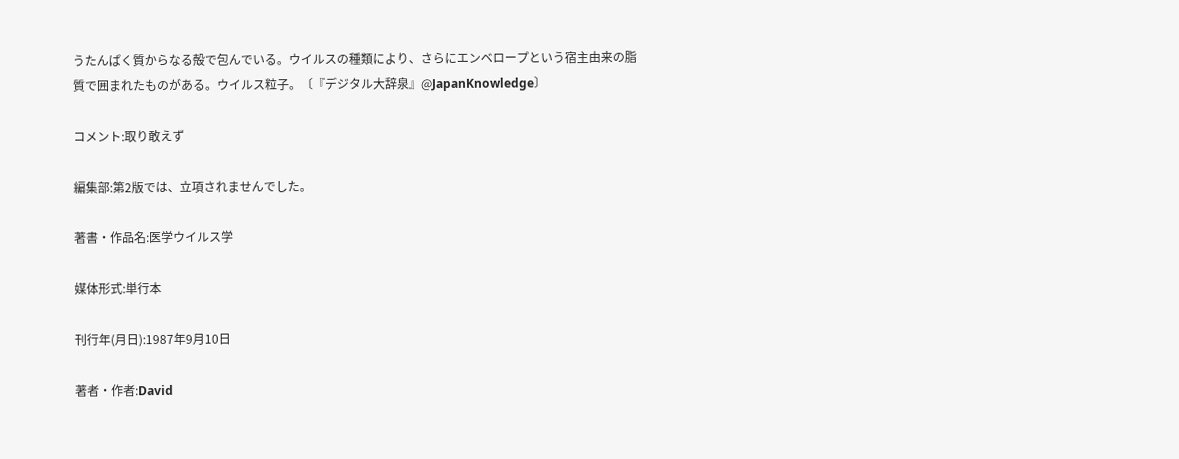うたんぱく質からなる殻で包んでいる。ウイルスの種類により、さらにエンベロープという宿主由来の脂質で囲まれたものがある。ウイルス粒子。〔『デジタル大辞泉』@JapanKnowledge〕

コメント:取り敢えず

編集部:第2版では、立項されませんでした。

著書・作品名:医学ウイルス学

媒体形式:単行本

刊行年(月日):1987年9月10日

著者・作者:David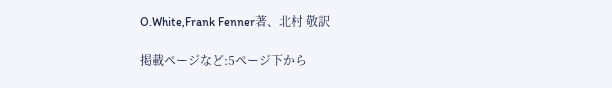O.White,Frank Fenner著、北村 敬訳

掲載ページなど:5ページ下から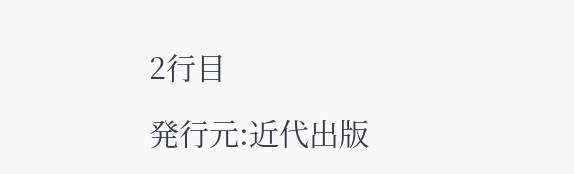2行目

発行元:近代出版